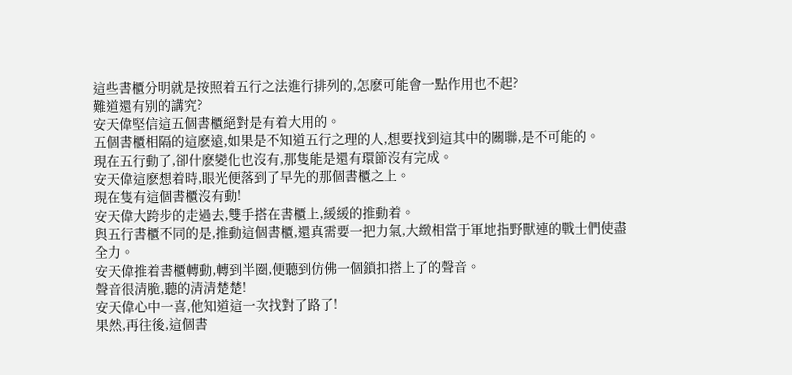這些書櫃分明就是按照着五行之法進行排列的,怎麽可能會一點作用也不起?
難道還有别的講究?
安天偉堅信這五個書櫃絕對是有着大用的。
五個書櫃相隔的這麽遠,如果是不知道五行之理的人,想要找到這其中的關聯,是不可能的。
現在五行動了,卻什麽變化也沒有,那隻能是還有環節沒有完成。
安天偉這麽想着時,眼光便落到了早先的那個書櫃之上。
現在隻有這個書櫃沒有動!
安天偉大跨步的走過去,雙手搭在書櫃上,緩緩的推動着。
與五行書櫃不同的是,推動這個書櫃,還真需要一把力氣,大緻相當于軍地指野獸連的戰士們使盡全力。
安天偉推着書櫃轉動,轉到半圈,便聽到仿佛一個鎖扣搭上了的聲音。
聲音很清脆,聽的清清楚楚!
安天偉心中一喜,他知道這一次找對了路了!
果然,再往後,這個書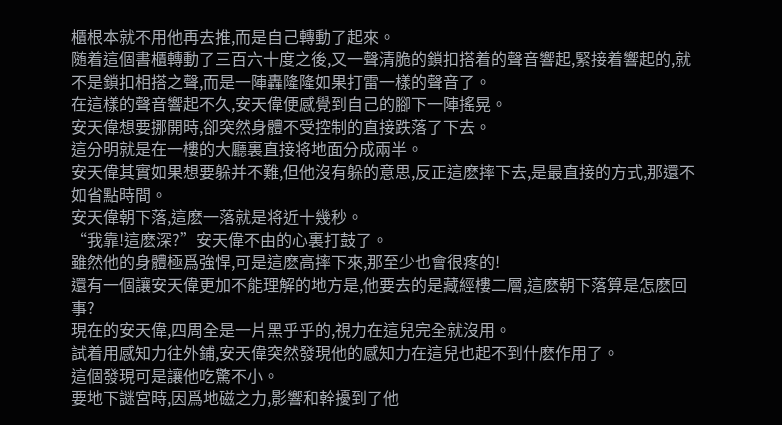櫃根本就不用他再去推,而是自己轉動了起來。
随着這個書櫃轉動了三百六十度之後,又一聲清脆的鎖扣搭着的聲音響起,緊接着響起的,就不是鎖扣相搭之聲,而是一陣轟隆隆如果打雷一樣的聲音了。
在這樣的聲音響起不久,安天偉便感覺到自己的腳下一陣搖晃。
安天偉想要挪開時,卻突然身體不受控制的直接跌落了下去。
這分明就是在一樓的大廳裏直接将地面分成兩半。
安天偉其實如果想要躲并不難,但他沒有躲的意思,反正這麽摔下去,是最直接的方式,那還不如省點時間。
安天偉朝下落,這麽一落就是将近十幾秒。
“我靠!這麽深?”安天偉不由的心裏打鼓了。
雖然他的身體極爲強悍,可是這麽高摔下來,那至少也會很疼的!
還有一個讓安天偉更加不能理解的地方是,他要去的是藏經樓二層,這麽朝下落算是怎麽回事?
現在的安天偉,四周全是一片黑乎乎的,視力在這兒完全就沒用。
試着用感知力往外鋪,安天偉突然發現他的感知力在這兒也起不到什麽作用了。
這個發現可是讓他吃驚不小。
要地下謎宮時,因爲地磁之力,影響和幹擾到了他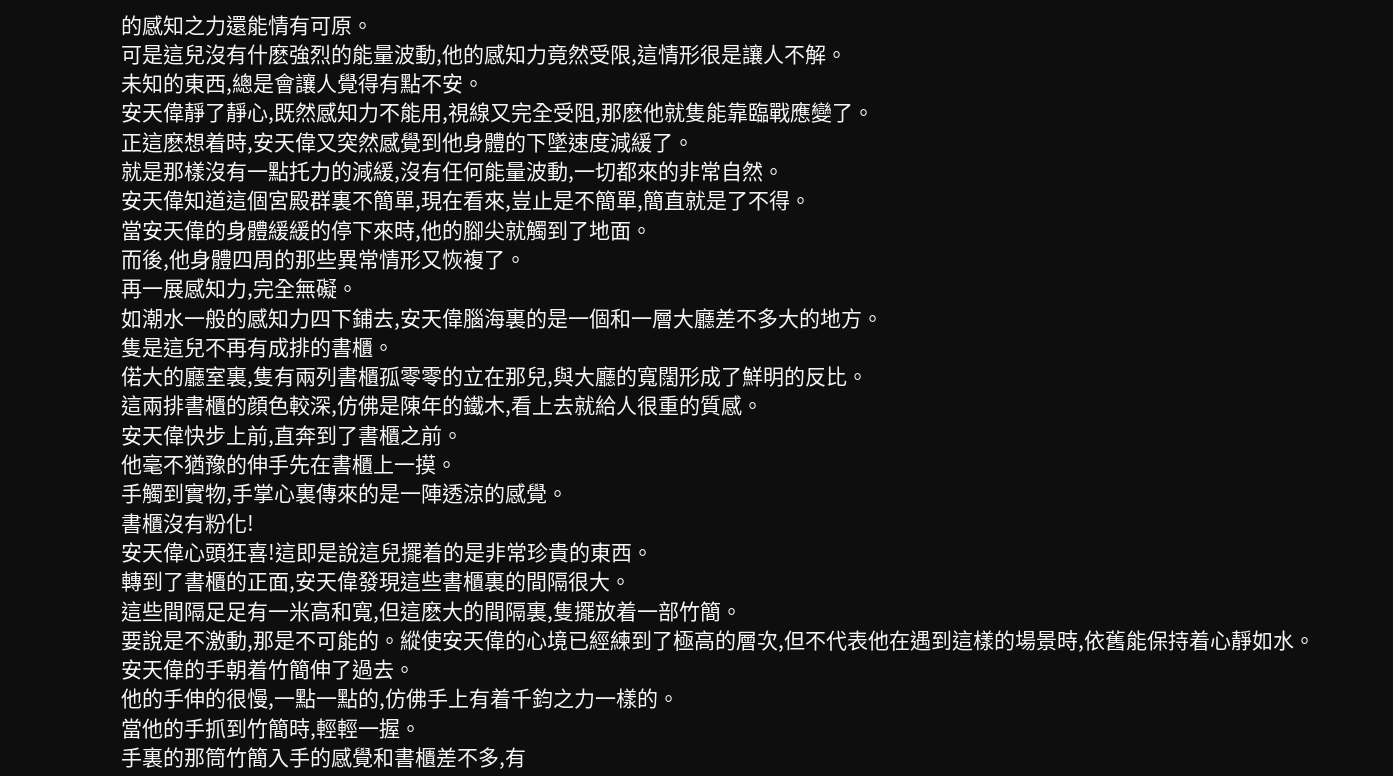的感知之力還能情有可原。
可是這兒沒有什麽強烈的能量波動,他的感知力竟然受限,這情形很是讓人不解。
未知的東西,總是會讓人覺得有點不安。
安天偉靜了靜心,既然感知力不能用,視線又完全受阻,那麽他就隻能靠臨戰應變了。
正這麽想着時,安天偉又突然感覺到他身體的下墜速度減緩了。
就是那樣沒有一點托力的減緩,沒有任何能量波動,一切都來的非常自然。
安天偉知道這個宮殿群裏不簡單,現在看來,豈止是不簡單,簡直就是了不得。
當安天偉的身體緩緩的停下來時,他的腳尖就觸到了地面。
而後,他身體四周的那些異常情形又恢複了。
再一展感知力,完全無礙。
如潮水一般的感知力四下鋪去,安天偉腦海裏的是一個和一層大廳差不多大的地方。
隻是這兒不再有成排的書櫃。
偌大的廳室裏,隻有兩列書櫃孤零零的立在那兒,與大廳的寬闊形成了鮮明的反比。
這兩排書櫃的顔色較深,仿佛是陳年的鐵木,看上去就給人很重的質感。
安天偉快步上前,直奔到了書櫃之前。
他毫不猶豫的伸手先在書櫃上一摸。
手觸到實物,手掌心裏傳來的是一陣透涼的感覺。
書櫃沒有粉化!
安天偉心頭狂喜!這即是說這兒擺着的是非常珍貴的東西。
轉到了書櫃的正面,安天偉發現這些書櫃裏的間隔很大。
這些間隔足足有一米高和寬,但這麽大的間隔裏,隻擺放着一部竹簡。
要說是不激動,那是不可能的。縱使安天偉的心境已經練到了極高的層次,但不代表他在遇到這樣的場景時,依舊能保持着心靜如水。
安天偉的手朝着竹簡伸了過去。
他的手伸的很慢,一點一點的,仿佛手上有着千鈞之力一樣的。
當他的手抓到竹簡時,輕輕一握。
手裏的那筒竹簡入手的感覺和書櫃差不多,有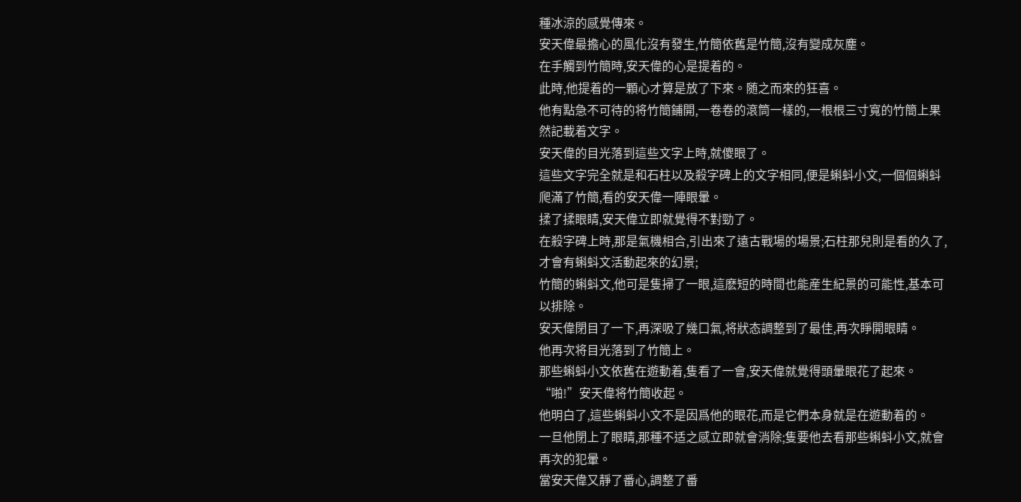種冰涼的感覺傳來。
安天偉最擔心的風化沒有發生,竹簡依舊是竹簡,沒有變成灰塵。
在手觸到竹簡時,安天偉的心是提着的。
此時,他提着的一顆心才算是放了下來。随之而來的狂喜。
他有點急不可待的将竹簡鋪開,一卷卷的滾筒一樣的,一根根三寸寬的竹簡上果然記載着文字。
安天偉的目光落到這些文字上時,就傻眼了。
這些文字完全就是和石柱以及殺字碑上的文字相同,便是蝌蚪小文,一個個蝌蚪爬滿了竹簡,看的安天偉一陣眼暈。
揉了揉眼睛,安天偉立即就覺得不對勁了。
在殺字碑上時,那是氣機相合,引出來了遠古戰場的場景;石柱那兒則是看的久了,才會有蝌蚪文活動起來的幻景;
竹簡的蝌蚪文,他可是隻掃了一眼,這麽短的時間也能産生紀景的可能性,基本可以排除。
安天偉閉目了一下,再深吸了幾口氣,将狀态調整到了最佳,再次睜開眼睛。
他再次将目光落到了竹簡上。
那些蝌蚪小文依舊在遊動着,隻看了一會,安天偉就覺得頭暈眼花了起來。
“啪!”安天偉将竹簡收起。
他明白了,這些蝌蚪小文不是因爲他的眼花,而是它們本身就是在遊動着的。
一旦他閉上了眼睛,那種不适之感立即就會消除;隻要他去看那些蝌蚪小文,就會再次的犯暈。
當安天偉又靜了番心,調整了番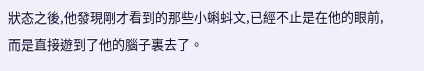狀态之後,他發現剛才看到的那些小蝌蚪文,已經不止是在他的眼前,而是直接遊到了他的腦子裏去了。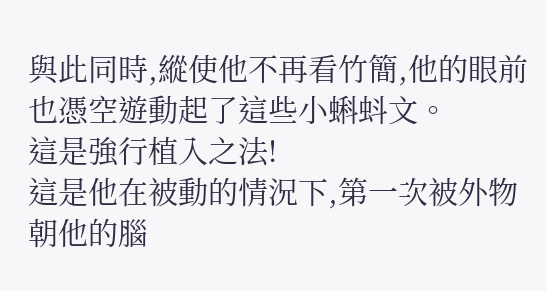與此同時,縱使他不再看竹簡,他的眼前也憑空遊動起了這些小蝌蚪文。
這是強行植入之法!
這是他在被動的情況下,第一次被外物朝他的腦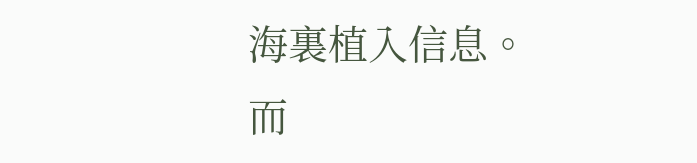海裏植入信息。
而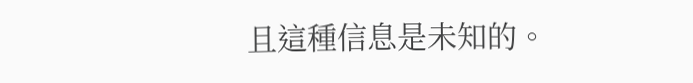且這種信息是未知的。